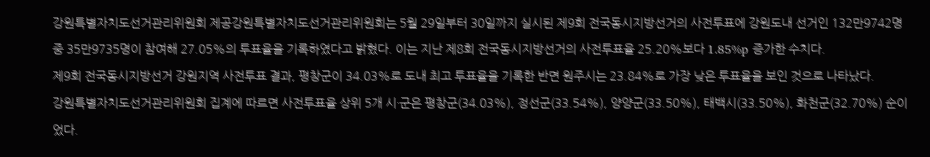강원특별자치도선거관리위원회 제공강원특별자치도선거관리위원회는 5월 29일부터 30일까지 실시된 제9회 전국동시지방선거의 사전투표에 강원도내 선거인 132만9742명 중 35만9735명이 참여해 27.05%의 투표율을 기록하였다고 밝혔다. 이는 지난 제8회 전국동시지방선거의 사전투표율 25.20%보다 1.85%p 증가한 수치다.
제9회 전국동시지방선거 강원지역 사전투표 결과, 평창군이 34.03%로 도내 최고 투표율을 기록한 반면 원주시는 23.84%로 가장 낮은 투표율을 보인 것으로 나타났다.
강원특별자치도선거관리위원회 집계에 따르면 사전투표율 상위 5개 시·군은 평창군(34.03%), 정선군(33.54%), 양양군(33.50%), 태백시(33.50%), 화천군(32.70%) 순이었다.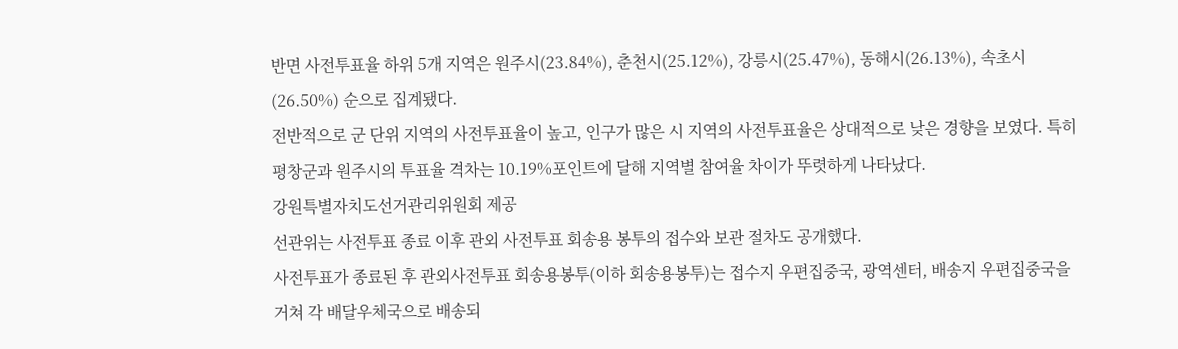반면 사전투표율 하위 5개 지역은 원주시(23.84%), 춘천시(25.12%), 강릉시(25.47%), 동해시(26.13%), 속초시(26.50%) 순으로 집계됐다.
전반적으로 군 단위 지역의 사전투표율이 높고, 인구가 많은 시 지역의 사전투표율은 상대적으로 낮은 경향을 보였다. 특히 평창군과 원주시의 투표율 격차는 10.19%포인트에 달해 지역별 참여율 차이가 뚜렷하게 나타났다.
강원특별자치도선거관리위원회 제공
선관위는 사전투표 종료 이후 관외 사전투표 회송용 봉투의 접수와 보관 절차도 공개했다.
사전투표가 종료된 후 관외사전투표 회송용봉투(이하 회송용봉투)는 접수지 우편집중국, 광역센터, 배송지 우편집중국을 거쳐 각 배달우체국으로 배송되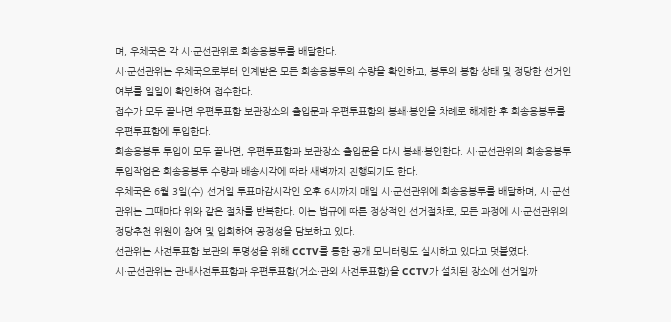며, 우체국은 각 시·군선관위로 회송용봉투를 배달한다.
시·군선관위는 우체국으로부터 인계받은 모든 회송용봉투의 수량을 확인하고, 봉투의 봉함 상태 및 정당한 선거인 여부를 일일이 확인하여 접수한다.
접수가 모두 끝나면 우편투표함 보관장소의 출입문과 우편투표함의 봉쇄·봉인을 차례로 해제한 후 회송용봉투를 우편투표함에 투입한다.
회송용봉투 투입이 모두 끝나면, 우편투표함과 보관장소 출입문을 다시 봉쇄·봉인한다. 시·군선관위의 회송용봉투 투입작업은 회송용봉투 수량과 배송시각에 따라 새벽까지 진행되기도 한다.
우체국은 6월 3일(수) 선거일 투표마감시각인 오후 6시까지 매일 시·군선관위에 회송용봉투를 배달하며, 시·군선관위는 그때마다 위와 같은 절차를 반복한다. 이는 법규에 따른 정상적인 선거절차로, 모든 과정에 시·군선관위의 정당추천 위원이 참여 및 입회하여 공정성을 담보하고 있다.
선관위는 사전투표함 보관의 투명성을 위해 CCTV를 통한 공개 모니터링도 실시하고 있다고 덧붙였다.
시·군선관위는 관내사전투표함과 우편투표함(거소·관외 사전투표함)을 CCTV가 설치된 장소에 선거일까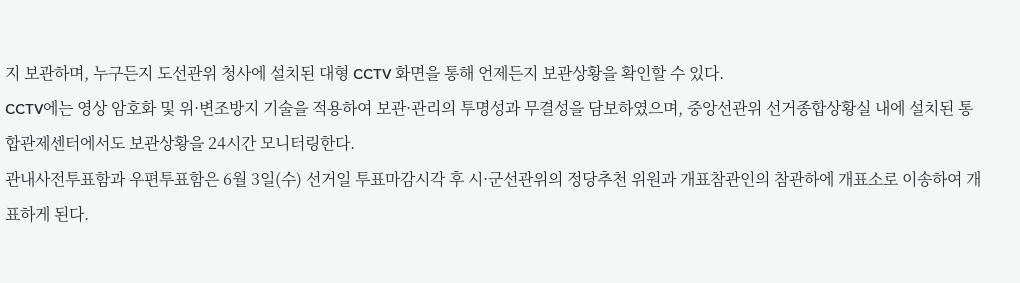지 보관하며, 누구든지 도선관위 청사에 설치된 대형 CCTV 화면을 통해 언제든지 보관상황을 확인할 수 있다.
CCTV에는 영상 암호화 및 위·변조방지 기술을 적용하여 보관·관리의 투명성과 무결성을 담보하였으며, 중앙선관위 선거종합상황실 내에 설치된 통합관제센터에서도 보관상황을 24시간 모니터링한다.
관내사전투표함과 우편투표함은 6월 3일(수) 선거일 투표마감시각 후 시·군선관위의 정당추천 위원과 개표참관인의 참관하에 개표소로 이송하여 개표하게 된다.